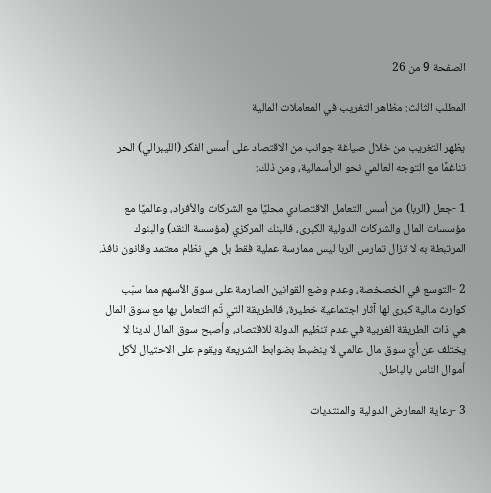الصفحة 9 من 26

المطلب الثالث: مظاهر التغريب في المعاملات المالية

يظهر التغريب من خلال صياغة جوانب من الاقتصاد على أسس الفكر (الليبرالي) الحر تناغمًا مع التوجه العالمي نحو الرأسمالية، ومن ذلك:

1 -جعل (الربا) من أسس التعامل الاقتصادي محليًا مع الشركات والأفراد، وعالميًا مع مؤسسات المال والشركات الدولية الكبرى، فالبنك المركزي (مؤسسة النقد) والبنوك المرتبطة به لا تزال تمارس الربا ليس ممارسة عملية فقط بل هي نظام معتمد وقانون نافذ.

2 -التوسع في الخصخصة، وعدم وضع القوانين الصارمة على سوق الأسهم مما سبّب كوارث مالية كبرى لها آثار اجتماعية خطيرة، فالطريقة التي تّم التعامل بها مع سوق المال هي ذات الطريقة الغربية في عدم تنظيم الدولة للاقتصاد، وأصبح سوق المال لدينا لا يختلف عن أيّ سوق مال عالمي لا ينضبط بضوابط الشريعة ويقوم على الاحتيال لأكل أموال الناس بالباطل.

3 -رعاية المعارض الدولية والمنتديات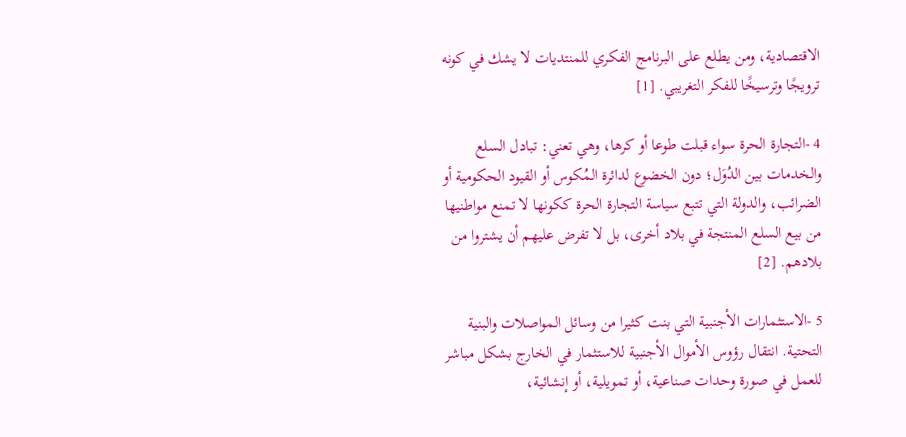الاقتصادية، ومن يطلع على البرنامج الفكري للمنتديات لا يشك في كونه ترويجًا وترسيخًا للفكر التغريبي. [1]

4 -التجارة الحرة سواء قبلت طوعا أو كرها، وهي تعني: تبادل السلع والخدمات بين الدُوَل؛ دون الخضوع لدائرة المُكوس أو القيود الحكومية أو الضرائب، والدولة التي تتبع سياسة التجارة الحرة ككونها لا تمنع مواطنيها من بيع السلع المنتجة في بلاد أخرى، بل لا تفرض عليهم أن يشتروا من بلادهم. [2]

5 -الاستثمارات الأجنبية التي بنت كثيرا من وسائل المواصلات والبنية التحتية. انتقال رؤوس الأموال الأجنبية للاستثمار في الخارج بشكل مباشر للعمل في صورة وحدات صناعية، أو تمويلية، أو إنشائية،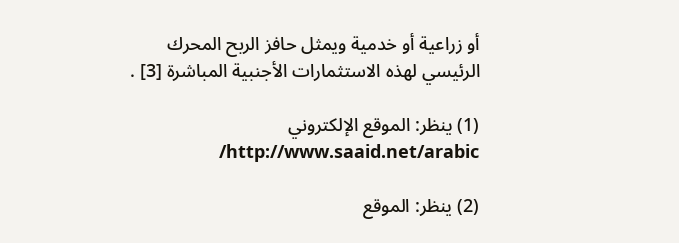أو زراعية أو خدمية ويمثل حافز الربح المحرك الرئيسي لهذه الاستثمارات الأجنبية المباشرة [3] .

(1) ينظر: الموقع الإلكتروني http://www.saaid.net/arabic/

(2) ينظر: الموقع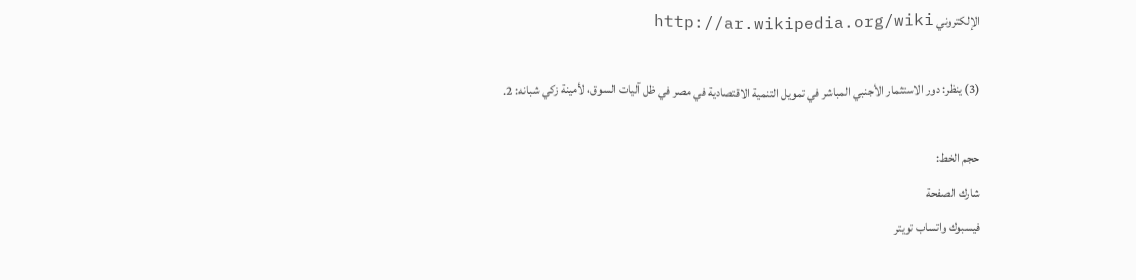الإلكتروني http://ar.wikipedia.org/wiki

(3) ينظر: دور الاستثمار الأجنبي المباشر في تمويل التنمية الاقتصادية في مصر في ظل آليات السوق، لأمينة زكي شبانه: 2.

حجم الخط:
شارك الصفحة
فيسبوك واتساب تويتر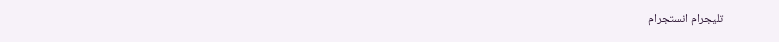تليجرام انستجرام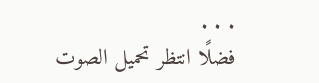. . .
فضلًا انتظر تحميل الصوت